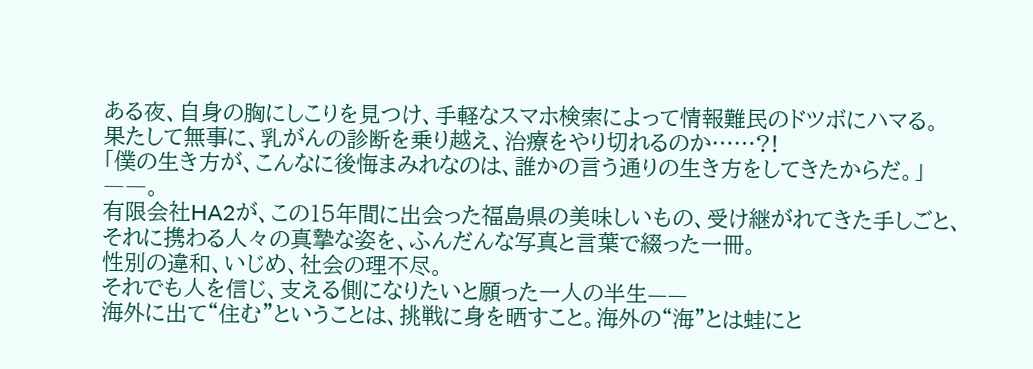ある夜、自身の胸にしこりを見つけ、手軽なスマホ検索によって情報難民のドツボにハマる。
果たして無事に、乳がんの診断を乗り越え、治療をやり切れるのか……?!
「僕の生き方が、こんなに後悔まみれなのは、誰かの言う通りの生き方をしてきたからだ。」――。
有限会社HA2が、この15年間に出会った福島県の美味しいもの、受け継がれてきた手しごと、それに携わる人々の真摯な姿を、ふんだんな写真と言葉で綴った一冊。
性別の違和、いじめ、社会の理不尽。
それでも人を信じ、支える側になりたいと願った一人の半生——
海外に出て“住む”ということは、挑戦に身を晒すこと。海外の“海”とは蛙にと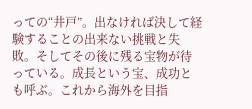っての“井戸”。出なければ決して経験することの出来ない挑戦と失敗。そしてその後に残る宝物が待っている。成長という宝、成功とも呼ぶ。これから海外を目指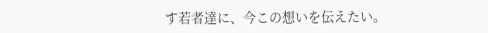す若者達に、今この想いを伝えたい。